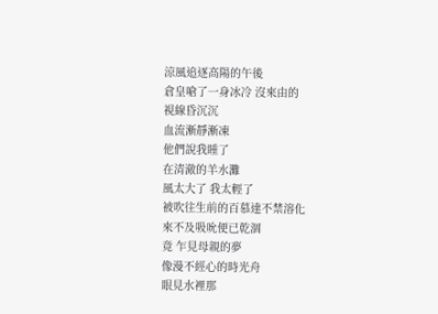涼風追逐高陽的午後
倉皇嗆了一身冰冷 沒來由的
視線昏沉沉
血流漸靜漸凍
他們說我睡了
在清澈的羊水灘
風太大了 我太輕了
被吹往生前的百慕達不禁溶化
來不及吸吮便已乾涸
竟 乍見母親的夢
像漫不經心的時光舟
眼見水裡那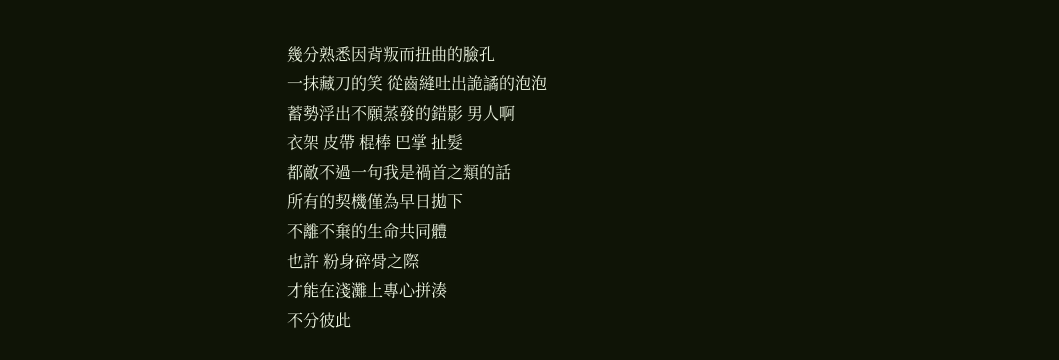幾分熟悉因背叛而扭曲的臉孔
一抹藏刀的笑 從齒縫吐出詭譎的泡泡
蓄勢浮出不願蒸發的錯影 男人啊
衣架 皮帶 棍棒 巴掌 扯髮
都敵不過一句我是禍首之類的話
所有的契機僅為早日拋下
不離不棄的生命共同體
也許 粉身碎骨之際
才能在淺灘上專心拼湊
不分彼此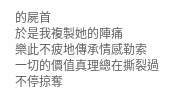的屍首
於是我複製她的陣痛
樂此不疲地傳承情感勒索
一切的價值真理總在撕裂過
不停掠奪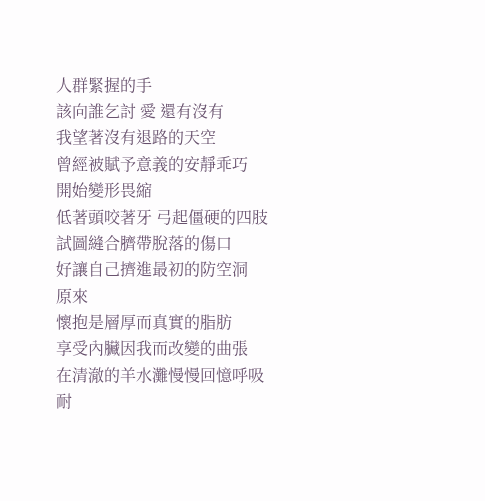人群緊握的手
該向誰乞討 愛 還有沒有
我望著沒有退路的天空
曾經被賦予意義的安靜乖巧
開始變形畏縮
低著頭咬著牙 弓起僵硬的四肢
試圖縫合臍帶脫落的傷口
好讓自己擠進最初的防空洞
原來
懷抱是層厚而真實的脂肪
享受內臟因我而改變的曲張
在清澈的羊水灘慢慢回憶呼吸
耐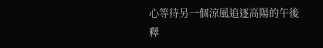心等待另一個涼風追逐高陽的午後
釋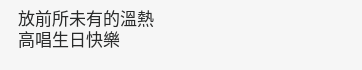放前所未有的溫熱
高唱生日快樂